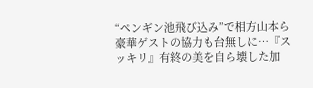“ペンギン池飛び込み”で相方山本ら豪華ゲストの協力も台無しに…『スッキリ』有終の美を自ら壊した加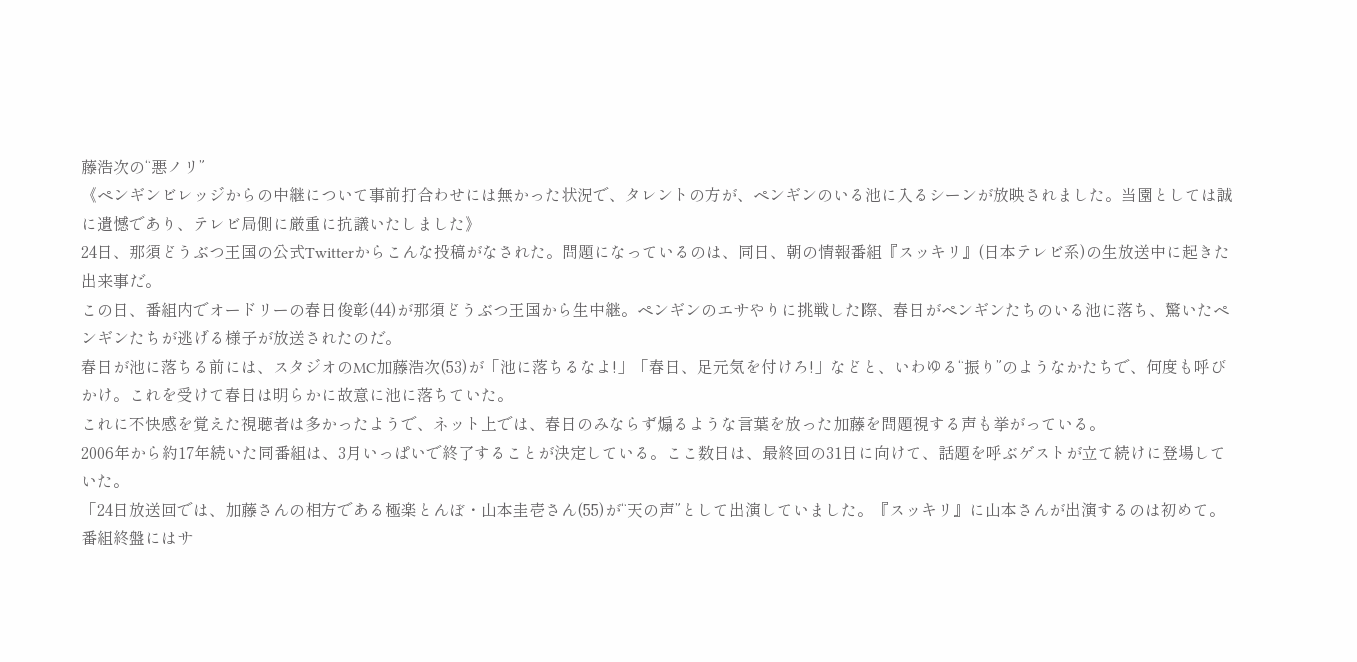藤浩次の“悪ノリ”
《ペンギンビレッジからの中継について事前打合わせには無かった状況で、タレントの方が、ペンギンのいる池に入るシーンが放映されました。当園としては誠に遺憾であり、テレビ局側に厳重に抗議いたしました》
24日、那須どうぶつ王国の公式Twitterからこんな投稿がなされた。問題になっているのは、同日、朝の情報番組『スッキリ』(日本テレビ系)の生放送中に起きた出来事だ。
この日、番組内でオードリーの春日俊彰(44)が那須どうぶつ王国から生中継。ペンギンのエサやりに挑戦した際、春日がペンギンたちのいる池に落ち、驚いたペンギンたちが逃げる様子が放送されたのだ。
春日が池に落ちる前には、スタジオのMC加藤浩次(53)が「池に落ちるなよ!」「春日、足元気を付けろ!」などと、いわゆる“振り”のようなかたちで、何度も呼びかけ。これを受けて春日は明らかに故意に池に落ちていた。
これに不快感を覚えた視聴者は多かったようで、ネット上では、春日のみならず煽るような言葉を放った加藤を問題視する声も挙がっている。
2006年から約17年続いた同番組は、3月いっぱいで終了することが決定している。ここ数日は、最終回の31日に向けて、話題を呼ぶゲストが立て続けに登場していた。
「24日放送回では、加藤さんの相方である極楽とんぼ・山本圭壱さん(55)が“天の声”として出演していました。『スッキリ』に山本さんが出演するのは初めて。番組終盤にはサ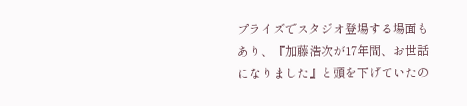プライズでスタジオ登場する場面もあり、『加藤浩次が17年間、お世話になりました』と頭を下げていたの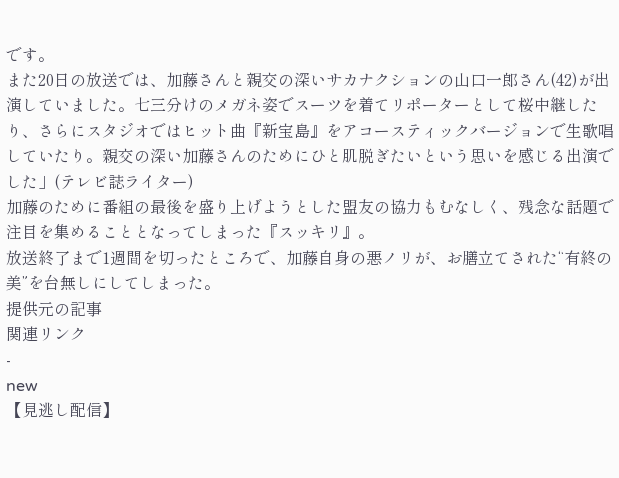です。
また20日の放送では、加藤さんと親交の深いサカナクションの山口一郎さん(42)が出演していました。七三分けのメガネ姿でスーツを着てリポーターとして桜中継したり、さらにスタジオではヒット曲『新宝島』をアコースティックバージョンで生歌唱していたり。親交の深い加藤さんのためにひと肌脱ぎたいという思いを感じる出演でした」(テレビ誌ライター)
加藤のために番組の最後を盛り上げようとした盟友の協力もむなしく、残念な話題で注目を集めることとなってしまった『スッキリ』。
放送終了まで1週間を切ったところで、加藤自身の悪ノリが、お膳立てされた“有終の美”を台無しにしてしまった。
提供元の記事
関連リンク
-
new
【見逃し配信】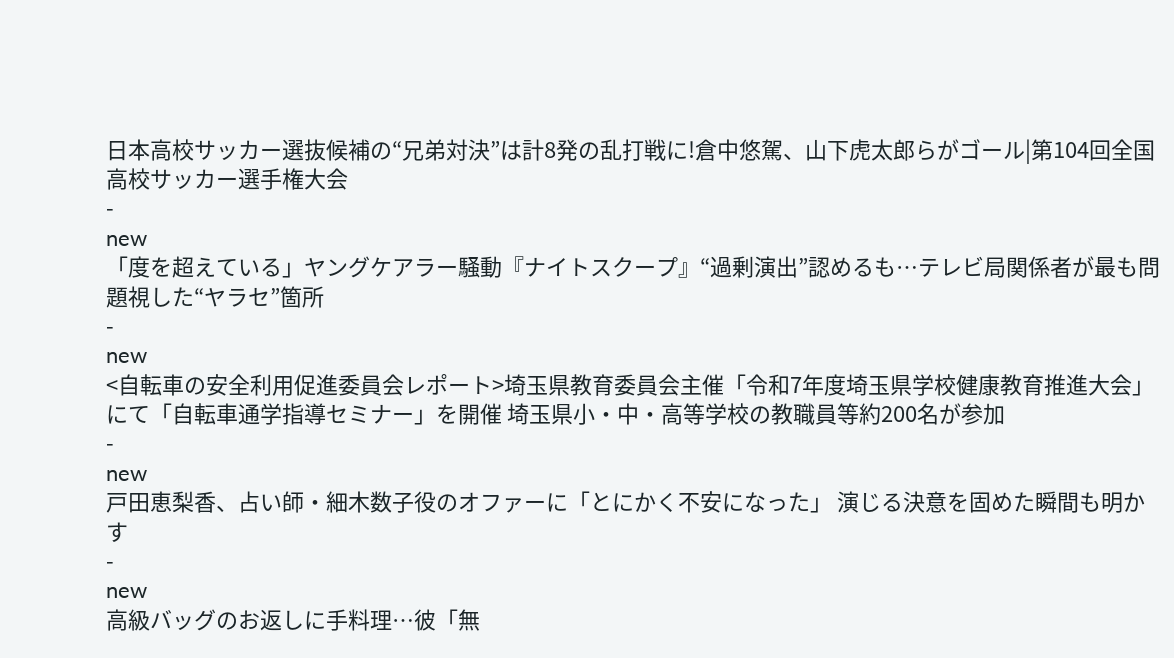日本高校サッカー選抜候補の“兄弟対決”は計8発の乱打戦に!倉中悠駕、山下虎太郎らがゴール|第104回全国高校サッカー選手権大会
-
new
「度を超えている」ヤングケアラー騒動『ナイトスクープ』“過剰演出”認めるも…テレビ局関係者が最も問題視した“ヤラセ”箇所
-
new
<自転車の安全利用促進委員会レポート>埼玉県教育委員会主催「令和7年度埼玉県学校健康教育推進大会」にて「自転車通学指導セミナー」を開催 埼玉県小・中・高等学校の教職員等約200名が参加
-
new
戸田恵梨香、占い師・細木数子役のオファーに「とにかく不安になった」 演じる決意を固めた瞬間も明かす
-
new
高級バッグのお返しに手料理…彼「無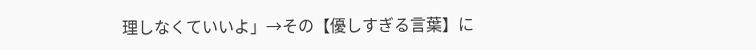理しなくていいよ」→その【優しすぎる言葉】に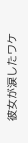彼女が涙したワケ